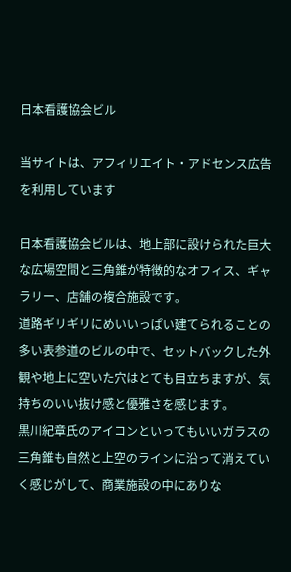日本看護協会ビル

当サイトは、アフィリエイト・アドセンス広告を利用しています

日本看護協会ビルは、地上部に設けられた巨大な広場空間と三角錐が特徴的なオフィス、ギャラリー、店舗の複合施設です。
道路ギリギリにめいいっぱい建てられることの多い表参道のビルの中で、セットバックした外観や地上に空いた穴はとても目立ちますが、気持ちのいい抜け感と優雅さを感じます。
黒川紀章氏のアイコンといってもいいガラスの三角錐も自然と上空のラインに沿って消えていく感じがして、商業施設の中にありな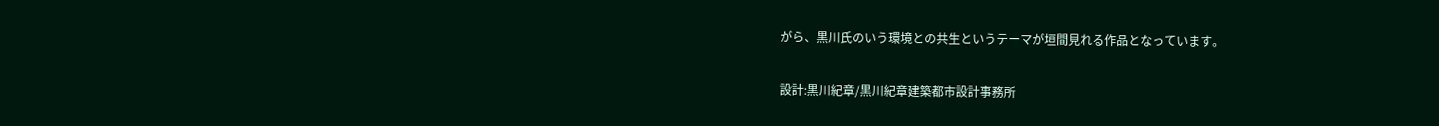がら、黒川氏のいう環境との共生というテーマが垣間見れる作品となっています。

設計:黒川紀章/黒川紀章建築都市設計事務所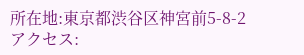所在地:東京都渋谷区神宮前5-8-2
アクセス: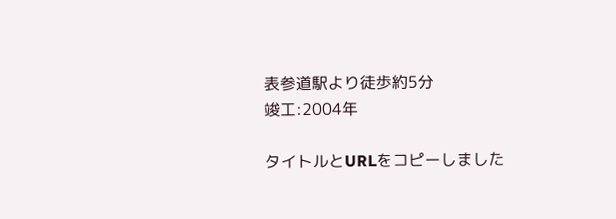表参道駅より徒歩約5分
竣工:2004年

タイトルとURLをコピーしました